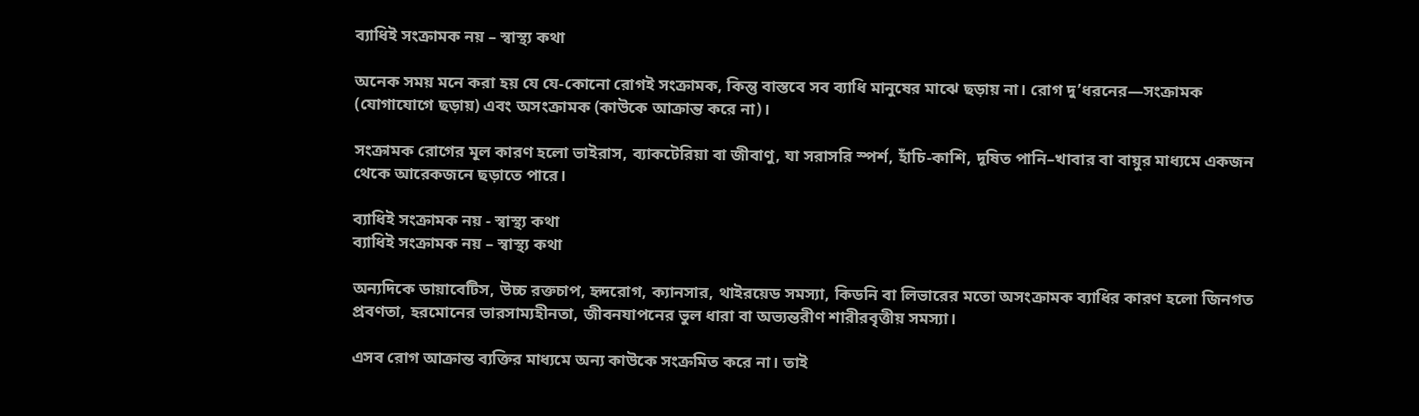ব্যাধিই সংক্রামক নয় – স্বাস্থ্য কথা

অনেক সময় মনে করা হয় যে যে-কোনো রোগই সংক্রামক, কিন্তু বাস্তবে সব ব্যাধি মানুষের মাঝে ছড়ায় না। রোগ দু’ধরনের—সংক্রামক (যোগাযোগে ছড়ায়) এবং অসংক্রামক (কাউকে আক্রান্ত করে না)।

সংক্রামক রোগের মূল কারণ হলো ভাইরাস, ব্যাকটেরিয়া বা জীবাণু, যা সরাসরি স্পর্শ, হাঁচি-কাশি, দূষিত পানি–খাবার বা বায়ুর মাধ্যমে একজন থেকে আরেকজনে ছড়াতে পারে।

ব্যাধিই সংক্রামক নয় - স্বাস্থ্য কথা
ব্যাধিই সংক্রামক নয় – স্বাস্থ্য কথা

অন্যদিকে ডায়াবেটিস, উচ্চ রক্তচাপ, হৃদরোগ, ক্যানসার, থাইরয়েড সমস্যা, কিডনি বা লিভারের মতো অসংক্রামক ব্যাধির কারণ হলো জিনগত প্রবণতা, হরমোনের ভারসাম্যহীনতা, জীবনযাপনের ভুল ধারা বা অভ্যন্তরীণ শারীরবৃত্তীয় সমস্যা।

এসব রোগ আক্রান্ত ব্যক্তির মাধ্যমে অন্য কাউকে সংক্রমিত করে না। তাই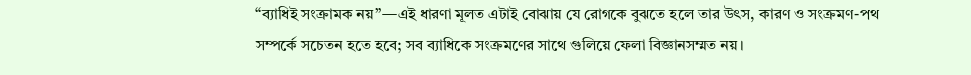“ব্যাধিই সংক্রামক নয়”—এই ধারণা মূলত এটাই বোঝায় যে রোগকে বুঝতে হলে তার উৎস, কারণ ও সংক্রমণ-পথ সম্পর্কে সচেতন হতে হবে; সব ব্যাধিকে সংক্রমণের সাথে গুলিয়ে ফেলা বিজ্ঞানসম্মত নয়।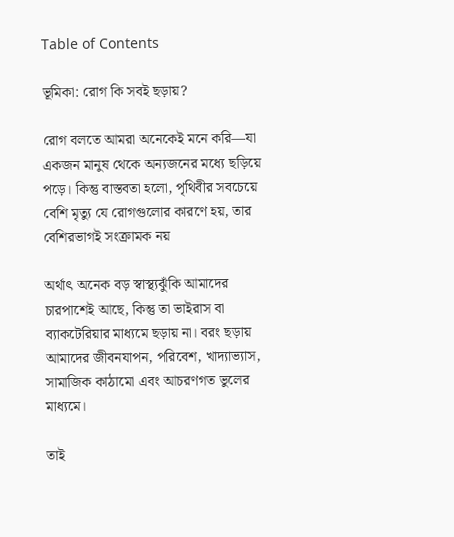Table of Contents

ভূমিকা: রোগ কি সবই ছড়ায়?

রোগ বলতে আমরা অনেকেই মনে করি—যা একজন মানুষ থেকে অন্যজনের মধ্যে ছড়িয়ে পড়ে। কিন্তু বাস্তবতা হলো, পৃথিবীর সবচেয়ে বেশি মৃত্যু যে রোগগুলোর কারণে হয়, তার বেশিরভাগই সংক্রামক নয়

অর্থাৎ অনেক বড় স্বাস্থ্যঝুঁকি আমাদের চারপাশেই আছে, কিন্তু তা ভাইরাস বা ব্যাকটেরিয়ার মাধ্যমে ছড়ায় না। বরং ছড়ায় আমাদের জীবনযাপন, পরিবেশ, খাদ্যাভ্যাস, সামাজিক কাঠামো এবং আচরণগত ভুলের মাধ্যমে।

তাই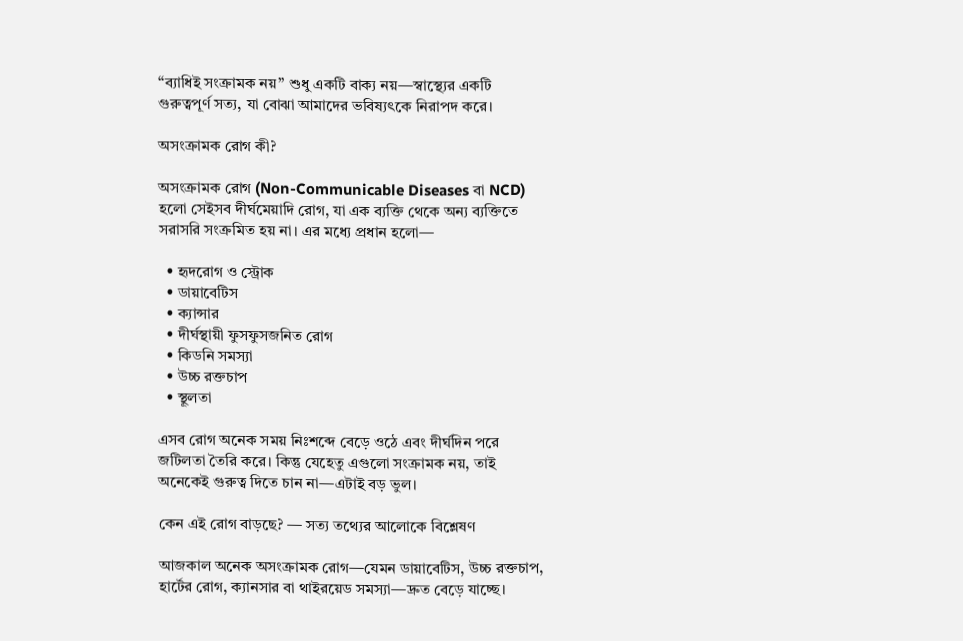“ব্যাধিই সংক্রামক নয়” শুধু একটি বাক্য নয়—স্বাস্থ্যের একটি গুরুত্বপূর্ণ সত্য, যা বোঝা আমাদের ভবিষ্যৎকে নিরাপদ করে।

অসংক্রামক রোগ কী?

অসংক্রামক রোগ (Non-Communicable Diseases বা NCD) হলো সেইসব দীর্ঘমেয়াদি রোগ, যা এক ব্যক্তি থেকে অন্য ব্যক্তিতে সরাসরি সংক্রমিত হয় না। এর মধ্যে প্রধান হলো—

  • হৃদরোগ ও স্ট্রোক
  • ডায়াবেটিস
  • ক্যান্সার
  • দীর্ঘস্থায়ী ফুসফুসজনিত রোগ
  • কিডনি সমস্যা
  • উচ্চ রক্তচাপ
  • স্থূলতা

এসব রোগ অনেক সময় নিঃশব্দে বেড়ে ওঠে এবং দীর্ঘদিন পরে জটিলতা তৈরি করে। কিন্তু যেহেতু এগুলো সংক্রামক নয়, তাই অনেকেই গুরুত্ব দিতে চান না—এটাই বড় ভুল।

কেন এই রোগ বাড়ছে? — সত্য তথ্যের আলোকে বিশ্লেষণ

আজকাল অনেক অসংক্রামক রোগ—যেমন ডায়াবেটিস, উচ্চ রক্তচাপ, হার্টের রোগ, ক্যানসার বা থাইরয়েড সমস্যা—দ্রুত বেড়ে যাচ্ছে।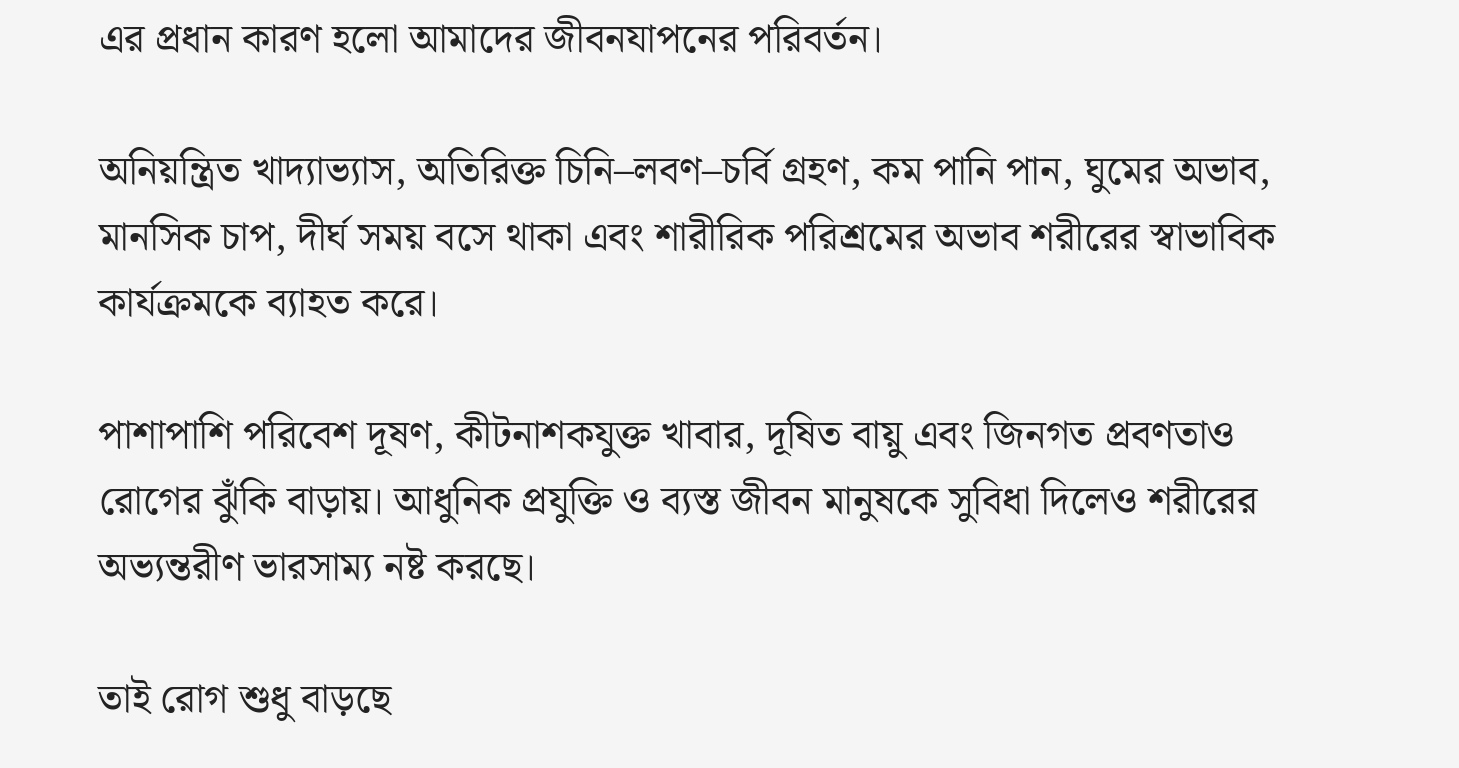এর প্রধান কারণ হলো আমাদের জীবনযাপনের পরিবর্তন।

অনিয়ন্ত্রিত খাদ্যাভ্যাস, অতিরিক্ত চিনি–লবণ–চর্বি গ্রহণ, কম পানি পান, ঘুমের অভাব, মানসিক চাপ, দীর্ঘ সময় বসে থাকা এবং শারীরিক পরিশ্রমের অভাব শরীরের স্বাভাবিক কার্যক্রমকে ব্যাহত করে।

পাশাপাশি পরিবেশ দূষণ, কীটনাশকযুক্ত খাবার, দূষিত বায়ু এবং জিনগত প্রবণতাও রোগের ঝুঁকি বাড়ায়। আধুনিক প্রযুক্তি ও ব্যস্ত জীবন মানুষকে সুবিধা দিলেও শরীরের অভ্যন্তরীণ ভারসাম্য নষ্ট করছে।

তাই রোগ শুধু বাড়ছে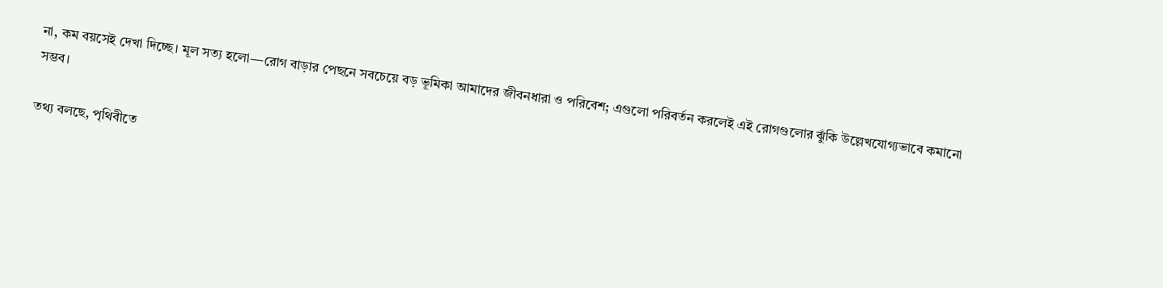না, কম বয়সেই দেখা দিচ্ছে। মূল সত্য হলো—রোগ বাড়ার পেছনে সবচেয়ে বড় ভূমিকা আমাদের জীবনধারা ও পরিবেশ; এগুলো পরিবর্তন করলেই এই রোগগুলোর ঝুঁকি উল্লেখযোগ্যভাবে কমানো সম্ভব।

তথ্য বলছে, পৃথিবীতে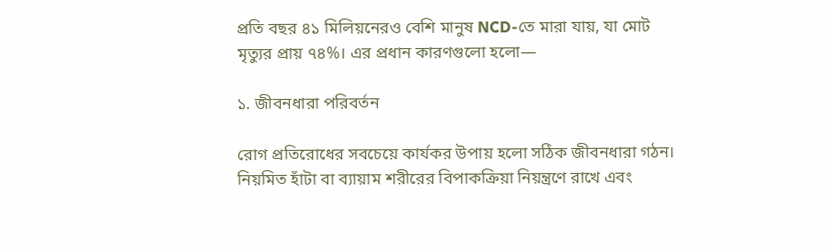প্রতি বছর ৪১ মিলিয়নেরও বেশি মানুষ NCD-তে মারা যায়, যা মোট মৃত্যুর প্রায় ৭৪%। এর প্রধান কারণগুলো হলো—

১. জীবনধারা পরিবর্তন

রোগ প্রতিরোধের সবচেয়ে কার্যকর উপায় হলো সঠিক জীবনধারা গঠন। নিয়মিত হাঁটা বা ব্যায়াম শরীরের বিপাকক্রিয়া নিয়ন্ত্রণে রাখে এবং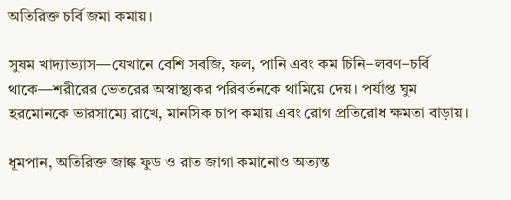অতিরিক্ত চর্বি জমা কমায়।

সুষম খাদ্যাভ্যাস—যেখানে বেশি সবজি, ফল, পানি এবং কম চিনি–লবণ–চর্বি থাকে—শরীরের ভেতরের অস্বাস্থ্যকর পরিবর্তনকে থামিয়ে দেয়। পর্যাপ্ত ঘুম হরমোনকে ভারসাম্যে রাখে, মানসিক চাপ কমায় এবং রোগ প্রতিরোধ ক্ষমতা বাড়ায়।

ধূমপান, অতিরিক্ত জাঙ্ক ফুড ও রাত জাগা কমানোও অত্যন্ত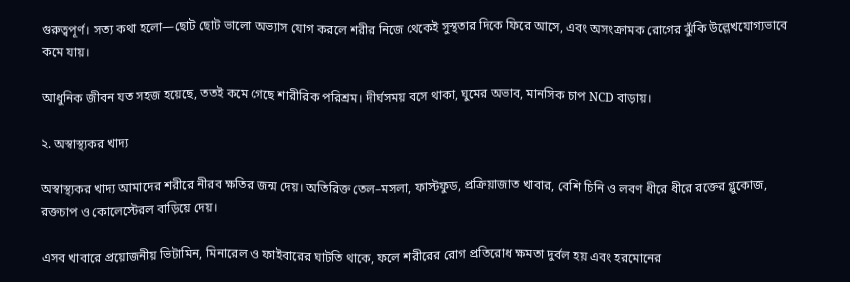গুরুত্বপূর্ণ। সত্য কথা হলো—ছোট ছোট ভালো অভ্যাস যোগ করলে শরীর নিজে থেকেই সুস্থতার দিকে ফিরে আসে, এবং অসংক্রামক রোগের ঝুঁকি উল্লেখযোগ্যভাবে কমে যায়।

আধুনিক জীবন যত সহজ হয়েছে, ততই কমে গেছে শারীরিক পরিশ্রম। দীর্ঘসময় বসে থাকা, ঘুমের অভাব, মানসিক চাপ NCD বাড়ায়।

২. অস্বাস্থ্যকর খাদ্য

অস্বাস্থ্যকর খাদ্য আমাদের শরীরে নীরব ক্ষতির জন্ম দেয়। অতিরিক্ত তেল–মসলা, ফাস্টফুড, প্রক্রিয়াজাত খাবার, বেশি চিনি ও লবণ ধীরে ধীরে রক্তের গ্লুকোজ, রক্তচাপ ও কোলেস্টেরল বাড়িয়ে দেয়।

এসব খাবারে প্রয়োজনীয় ভিটামিন, মিনারেল ও ফাইবারের ঘাটতি থাকে, ফলে শরীরের রোগ প্রতিরোধ ক্ষমতা দুর্বল হয় এবং হরমোনের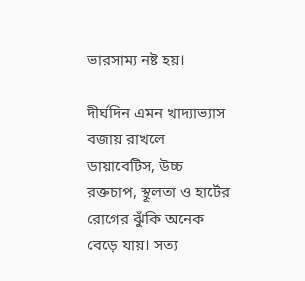ভারসাম্য নষ্ট হয়।

দীর্ঘদিন এমন খাদ্যাভ্যাস বজায় রাখলে ডায়াবেটিস, উচ্চ রক্তচাপ, স্থূলতা ও হার্টের রোগের ঝুঁকি অনেক বেড়ে যায়। সত্য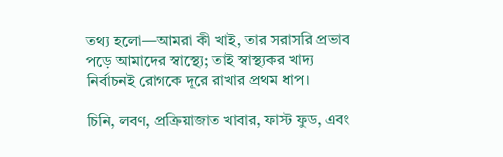তথ্য হলো—আমরা কী খাই, তার সরাসরি প্রভাব পড়ে আমাদের স্বাস্থ্যে; তাই স্বাস্থ্যকর খাদ্য নির্বাচনই রোগকে দূরে রাখার প্রথম ধাপ।

চিনি, লবণ, প্রক্রিয়াজাত খাবার, ফাস্ট ফুড, এবং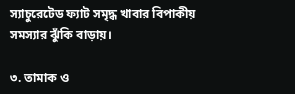স্যাচুরেটেড ফ্যাট সমৃদ্ধ খাবার বিপাকীয় সমস্যার ঝুঁকি বাড়ায়।

৩. তামাক ও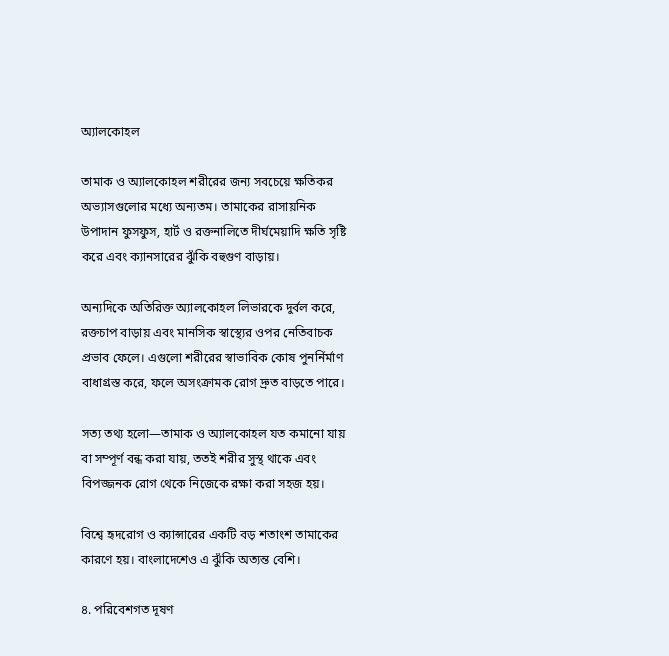অ্যালকোহল

তামাক ও অ্যালকোহল শরীরের জন্য সবচেয়ে ক্ষতিকর অভ্যাসগুলোর মধ্যে অন্যতম। তামাকের রাসায়নিক উপাদান ফুসফুস, হার্ট ও রক্তনালিতে দীর্ঘমেয়াদি ক্ষতি সৃষ্টি করে এবং ক্যানসারের ঝুঁকি বহুগুণ বাড়ায়।

অন্যদিকে অতিরিক্ত অ্যালকোহল লিভারকে দুর্বল করে, রক্তচাপ বাড়ায় এবং মানসিক স্বাস্থ্যের ওপর নেতিবাচক প্রভাব ফেলে। এগুলো শরীরের স্বাভাবিক কোষ পুনর্নির্মাণ বাধাগ্রস্ত করে, ফলে অসংক্রামক রোগ দ্রুত বাড়তে পারে।

সত্য তথ্য হলো—তামাক ও অ্যালকোহল যত কমানো যায় বা সম্পূর্ণ বন্ধ করা যায়, ততই শরীর সুস্থ থাকে এবং বিপজ্জনক রোগ থেকে নিজেকে রক্ষা করা সহজ হয়।

বিশ্বে হৃদরোগ ও ক্যান্সারের একটি বড় শতাংশ তামাকের কারণে হয়। বাংলাদেশেও এ ঝুঁকি অত্যন্ত বেশি।

৪. পরিবেশগত দূষণ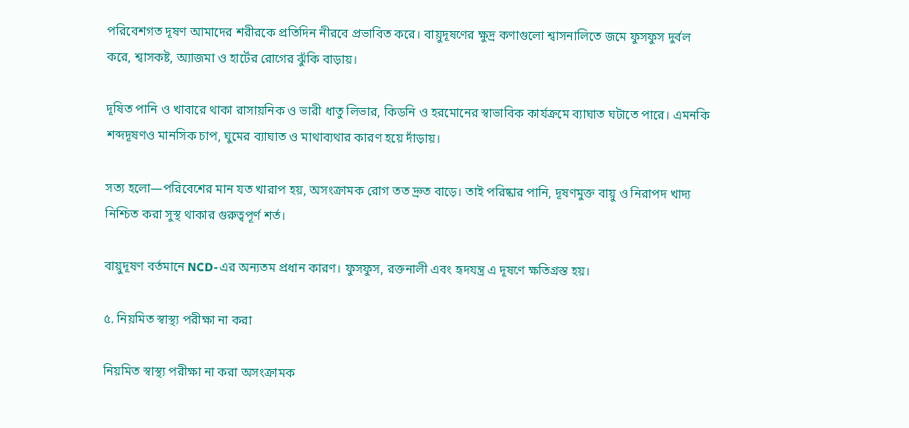পরিবেশগত দূষণ আমাদের শরীরকে প্রতিদিন নীরবে প্রভাবিত করে। বায়ুদূষণের ক্ষুদ্র কণাগুলো শ্বাসনালিতে জমে ফুসফুস দুর্বল করে, শ্বাসকষ্ট, অ্যাজমা ও হার্টের রোগের ঝুঁকি বাড়ায়।

দূষিত পানি ও খাবারে থাকা রাসায়নিক ও ভারী ধাতু লিভার, কিডনি ও হরমোনের স্বাভাবিক কার্যক্রমে ব্যাঘাত ঘটাতে পারে। এমনকি শব্দদূষণও মানসিক চাপ, ঘুমের ব্যাঘাত ও মাথাব্যথার কারণ হয়ে দাঁড়ায়।

সত্য হলো—পরিবেশের মান যত খারাপ হয়, অসংক্রামক রোগ তত দ্রুত বাড়ে। তাই পরিষ্কার পানি, দূষণমুক্ত বায়ু ও নিরাপদ খাদ্য নিশ্চিত করা সুস্থ থাকার গুরুত্বপূর্ণ শর্ত।

বায়ুদূষণ বর্তমানে NCD-এর অন্যতম প্রধান কারণ। ফুসফুস, রক্তনালী এবং হৃদযন্ত্র এ দূষণে ক্ষতিগ্রস্ত হয়।

৫. নিয়মিত স্বাস্থ্য পরীক্ষা না করা

নিয়মিত স্বাস্থ্য পরীক্ষা না করা অসংক্রামক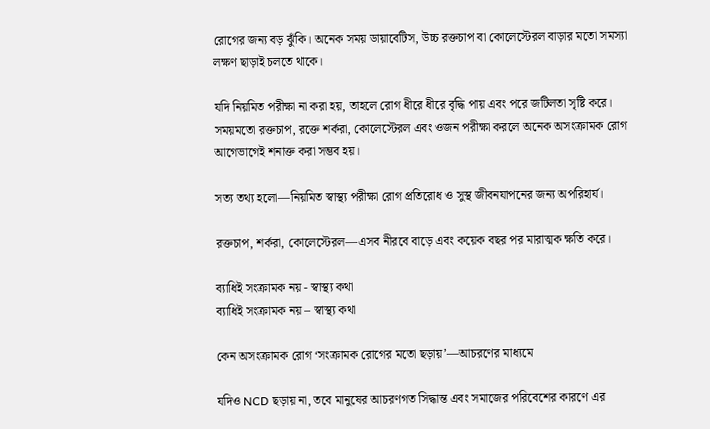রোগের জন্য বড় ঝুঁকি। অনেক সময় ডায়াবেটিস, উচ্চ রক্তচাপ বা কোলেস্টেরল বাড়ার মতো সমস্যা লক্ষণ ছাড়াই চলতে থাকে।

যদি নিয়মিত পরীক্ষা না করা হয়, তাহলে রোগ ধীরে ধীরে বৃদ্ধি পায় এবং পরে জটিলতা সৃষ্টি করে। সময়মতো রক্তচাপ, রক্তে শর্করা, কোলেস্টেরল এবং ওজন পরীক্ষা করলে অনেক অসংক্রামক রোগ আগেভাগেই শনাক্ত করা সম্ভব হয়।

সত্য তথ্য হলো—নিয়মিত স্বাস্থ্য পরীক্ষা রোগ প্রতিরোধ ও সুস্থ জীবনযাপনের জন্য অপরিহার্য।

রক্তচাপ, শর্করা, কোলেস্টেরল—এসব নীরবে বাড়ে এবং কয়েক বছর পর মারাত্মক ক্ষতি করে।

ব্যাধিই সংক্রামক নয় - স্বাস্থ্য কথা
ব্যাধিই সংক্রামক নয় – স্বাস্থ্য কথা

কেন অসংক্রামক রোগ ‘সংক্রামক রোগের মতো ছড়ায়’—আচরণের মাধ্যমে

যদিও NCD ছড়ায় না, তবে মানুষের আচরণগত সিদ্ধান্ত এবং সমাজের পরিবেশের কারণে এর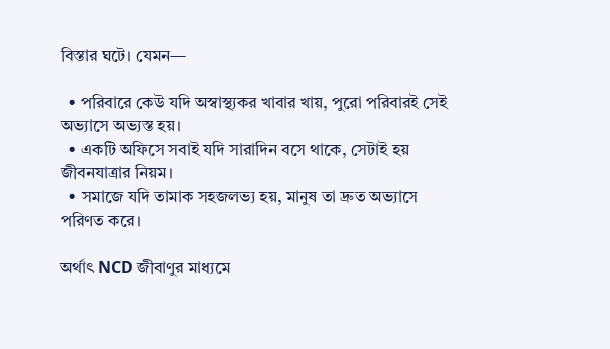বিস্তার ঘটে। যেমন—

  • পরিবারে কেউ যদি অস্বাস্থ্যকর খাবার খায়, পুরো পরিবারই সেই অভ্যাসে অভ্যস্ত হয়।
  • একটি অফিসে সবাই যদি সারাদিন বসে থাকে, সেটাই হয় জীবনযাত্রার নিয়ম।
  • সমাজে যদি তামাক সহজলভ্য হয়, মানুষ তা দ্রুত অভ্যাসে পরিণত করে।

অর্থাৎ NCD জীবাণুর মাধ্যমে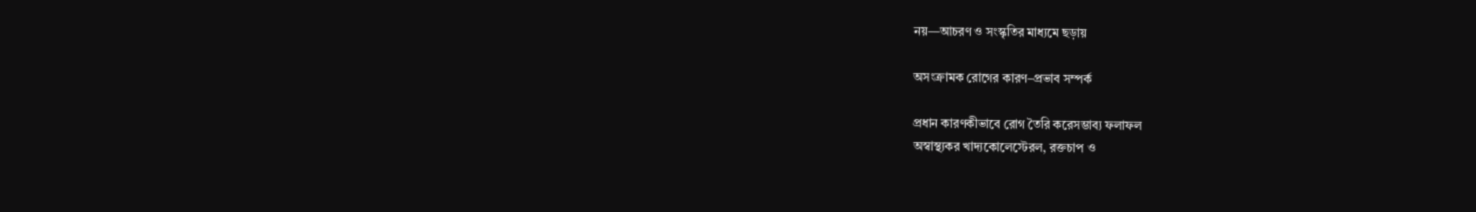নয়—আচরণ ও সংস্কৃতির মাধ্যমে ছড়ায়

অসংক্রামক রোগের কারণ–প্রভাব সম্পর্ক

প্রধান কারণকীভাবে রোগ তৈরি করেসম্ভাব্য ফলাফল
অস্বাস্থ্যকর খাদ্যকোলেস্টেরল, রক্তচাপ ও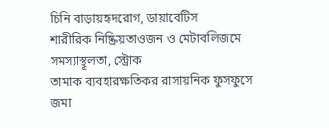চিনি বাড়ায়হৃদরোগ, ডায়াবেটিস
শারীরিক নিষ্ক্রিয়তাওজন ও মেটাবলিজমে সমস্যাস্থূলতা, স্ট্রোক
তামাক ব্যবহারক্ষতিকর রাসায়নিক ফুসফুসে জমা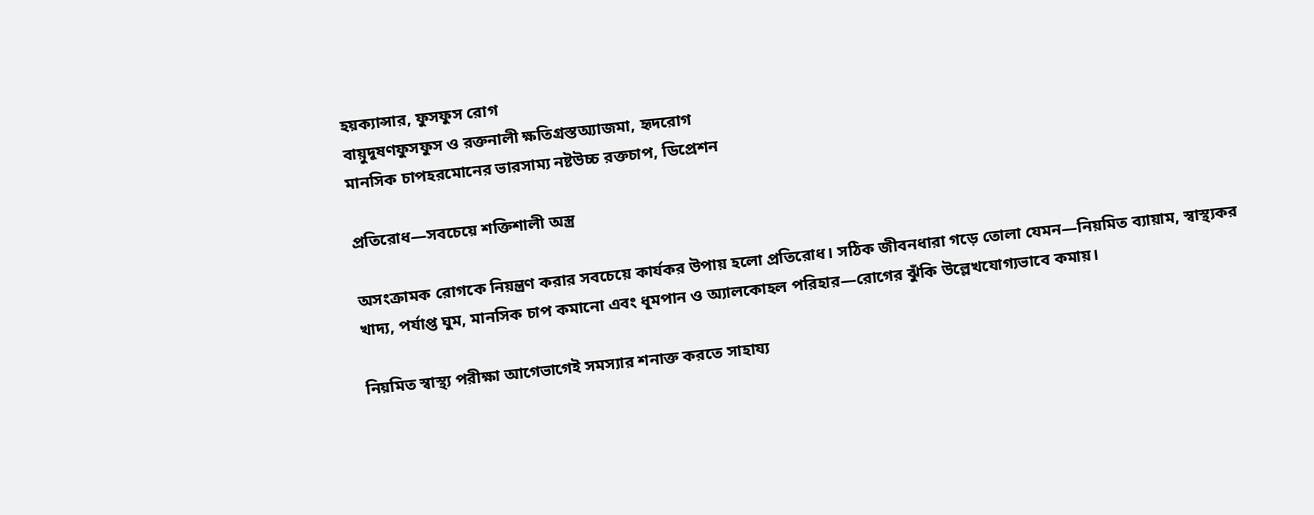হয়ক্যান্সার, ফুসফুস রোগ
বায়ুদূষণফুসফুস ও রক্তনালী ক্ষতিগ্রস্তঅ্যাজমা, হৃদরোগ
মানসিক চাপহরমোনের ভারসাম্য নষ্টউচ্চ রক্তচাপ, ডিপ্রেশন

প্রতিরোধ—সবচেয়ে শক্তিশালী অস্ত্র

অসংক্রামক রোগকে নিয়ন্ত্রণ করার সবচেয়ে কার্যকর উপায় হলো প্রতিরোধ। সঠিক জীবনধারা গড়ে তোলা যেমন—নিয়মিত ব্যায়াম, স্বাস্থ্যকর খাদ্য, পর্যাপ্ত ঘুম, মানসিক চাপ কমানো এবং ধূমপান ও অ্যালকোহল পরিহার—রোগের ঝুঁকি উল্লেখযোগ্যভাবে কমায়।

নিয়মিত স্বাস্থ্য পরীক্ষা আগেভাগেই সমস্যার শনাক্ত করতে সাহায্য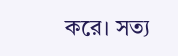করে। সত্য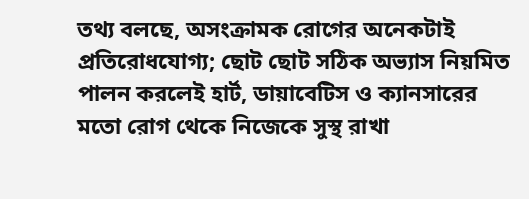তথ্য বলছে, অসংক্রামক রোগের অনেকটাই প্রতিরোধযোগ্য; ছোট ছোট সঠিক অভ্যাস নিয়মিত পালন করলেই হার্ট, ডায়াবেটিস ও ক্যানসারের মতো রোগ থেকে নিজেকে সুস্থ রাখা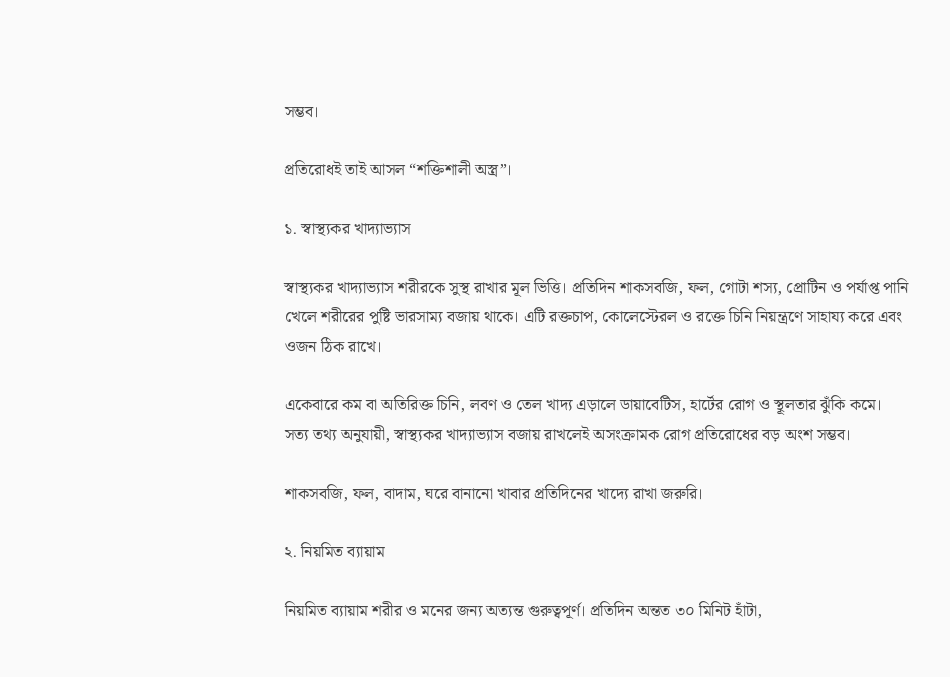সম্ভব।

প্রতিরোধই তাই আসল “শক্তিশালী অস্ত্র”।

১. স্বাস্থ্যকর খাদ্যাভ্যাস

স্বাস্থ্যকর খাদ্যাভ্যাস শরীরকে সুস্থ রাখার মূল ভিত্তি। প্রতিদিন শাকসবজি, ফল, গোটা শস্য, প্রোটিন ও পর্যাপ্ত পানি খেলে শরীরের পুষ্টি ভারসাম্য বজায় থাকে। এটি রক্তচাপ, কোলেস্টেরল ও রক্তে চিনি নিয়ন্ত্রণে সাহায্য করে এবং ওজন ঠিক রাখে।

একেবারে কম বা অতিরিক্ত চিনি, লবণ ও তেল খাদ্য এড়ালে ডায়াবেটিস, হার্টের রোগ ও স্থূলতার ঝুঁকি কমে। সত্য তথ্য অনুযায়ী, স্বাস্থ্যকর খাদ্যাভ্যাস বজায় রাখলেই অসংক্রামক রোগ প্রতিরোধের বড় অংশ সম্ভব।

শাকসবজি, ফল, বাদাম, ঘরে বানানো খাবার প্রতিদিনের খাদ্যে রাখা জরুরি।

২. নিয়মিত ব্যায়াম

নিয়মিত ব্যায়াম শরীর ও মনের জন্য অত্যন্ত গুরুত্বপূর্ণ। প্রতিদিন অন্তত ৩০ মিনিট হাঁটা,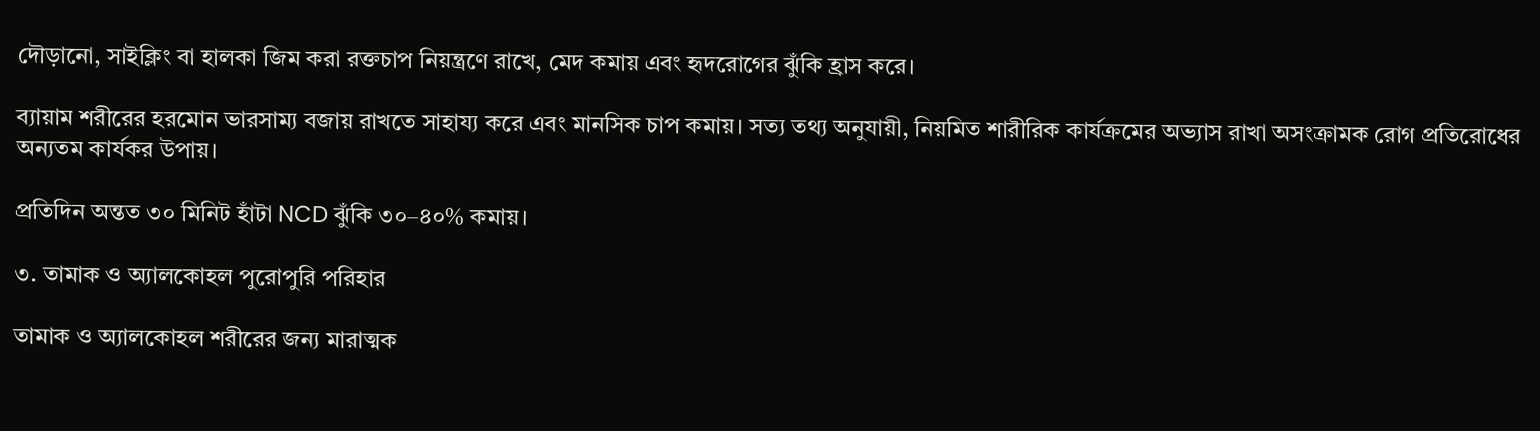দৌড়ানো, সাইক্লিং বা হালকা জিম করা রক্তচাপ নিয়ন্ত্রণে রাখে, মেদ কমায় এবং হৃদরোগের ঝুঁকি হ্রাস করে।

ব্যায়াম শরীরের হরমোন ভারসাম্য বজায় রাখতে সাহায্য করে এবং মানসিক চাপ কমায়। সত্য তথ্য অনুযায়ী, নিয়মিত শারীরিক কার্যক্রমের অভ্যাস রাখা অসংক্রামক রোগ প্রতিরোধের অন্যতম কার্যকর উপায়।

প্রতিদিন অন্তত ৩০ মিনিট হাঁটা NCD ঝুঁকি ৩০–৪০% কমায়।

৩. তামাক ও অ্যালকোহল পুরোপুরি পরিহার

তামাক ও অ্যালকোহল শরীরের জন্য মারাত্মক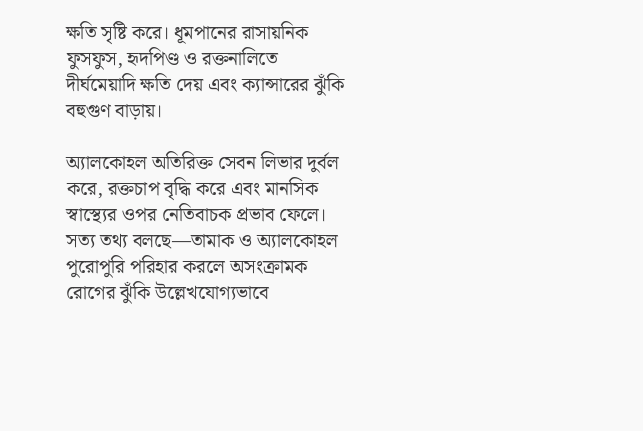ক্ষতি সৃষ্টি করে। ধূমপানের রাসায়নিক ফুসফুস, হৃদপিণ্ড ও রক্তনালিতে দীর্ঘমেয়াদি ক্ষতি দেয় এবং ক্যান্সারের ঝুঁকি বহুগুণ বাড়ায়।

অ্যালকোহল অতিরিক্ত সেবন লিভার দুর্বল করে, রক্তচাপ বৃদ্ধি করে এবং মানসিক স্বাস্থ্যের ওপর নেতিবাচক প্রভাব ফেলে। সত্য তথ্য বলছে—তামাক ও অ্যালকোহল পুরোপুরি পরিহার করলে অসংক্রামক রোগের ঝুঁকি উল্লেখযোগ্যভাবে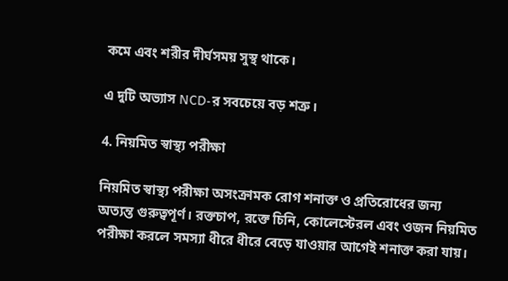কমে এবং শরীর দীর্ঘসময় সুস্থ থাকে।

এ দুটি অভ্যাস NCD-র সবচেয়ে বড় শত্রু।

4. নিয়মিত স্বাস্থ্য পরীক্ষা

নিয়মিত স্বাস্থ্য পরীক্ষা অসংক্রামক রোগ শনাক্ত ও প্রতিরোধের জন্য অত্যন্ত গুরুত্বপূর্ণ। রক্তচাপ, রক্তে চিনি, কোলেস্টেরল এবং ওজন নিয়মিত পরীক্ষা করলে সমস্যা ধীরে ধীরে বেড়ে যাওয়ার আগেই শনাক্ত করা যায়।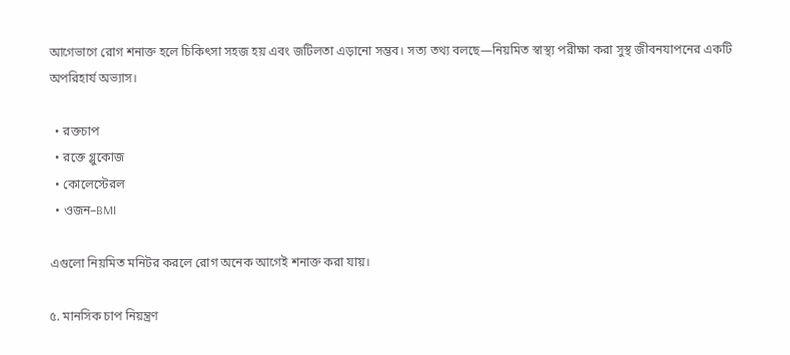আগেভাগে রোগ শনাক্ত হলে চিকিৎসা সহজ হয় এবং জটিলতা এড়ানো সম্ভব। সত্য তথ্য বলছে—নিয়মিত স্বাস্থ্য পরীক্ষা করা সুস্থ জীবনযাপনের একটি অপরিহার্য অভ্যাস।

  • রক্তচাপ
  • রক্তে গ্লুকোজ
  • কোলেস্টেরল
  • ওজন–BMI

এগুলো নিয়মিত মনিটর করলে রোগ অনেক আগেই শনাক্ত করা যায়।

৫. মানসিক চাপ নিয়ন্ত্রণ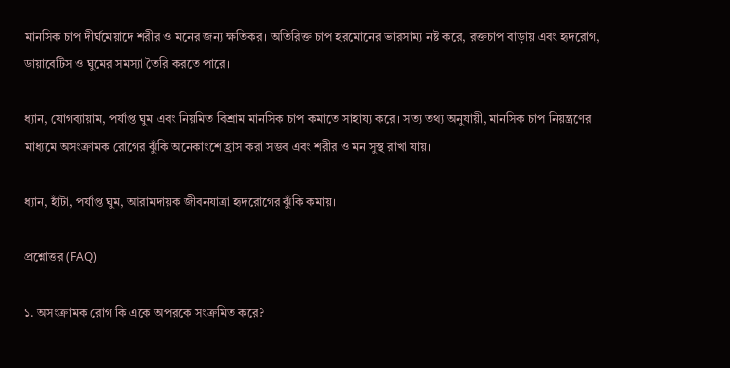মানসিক চাপ দীর্ঘমেয়াদে শরীর ও মনের জন্য ক্ষতিকর। অতিরিক্ত চাপ হরমোনের ভারসাম্য নষ্ট করে, রক্তচাপ বাড়ায় এবং হৃদরোগ, ডায়াবেটিস ও ঘুমের সমস্যা তৈরি করতে পারে।

ধ্যান, যোগব্যায়াম, পর্যাপ্ত ঘুম এবং নিয়মিত বিশ্রাম মানসিক চাপ কমাতে সাহায্য করে। সত্য তথ্য অনুযায়ী, মানসিক চাপ নিয়ন্ত্রণের মাধ্যমে অসংক্রামক রোগের ঝুঁকি অনেকাংশে হ্রাস করা সম্ভব এবং শরীর ও মন সুস্থ রাখা যায়।

ধ্যান, হাঁটা, পর্যাপ্ত ঘুম, আরামদায়ক জীবনযাত্রা হৃদরোগের ঝুঁকি কমায়।

প্রশ্নোত্তর (FAQ)

১. অসংক্রামক রোগ কি একে অপরকে সংক্রমিত করে?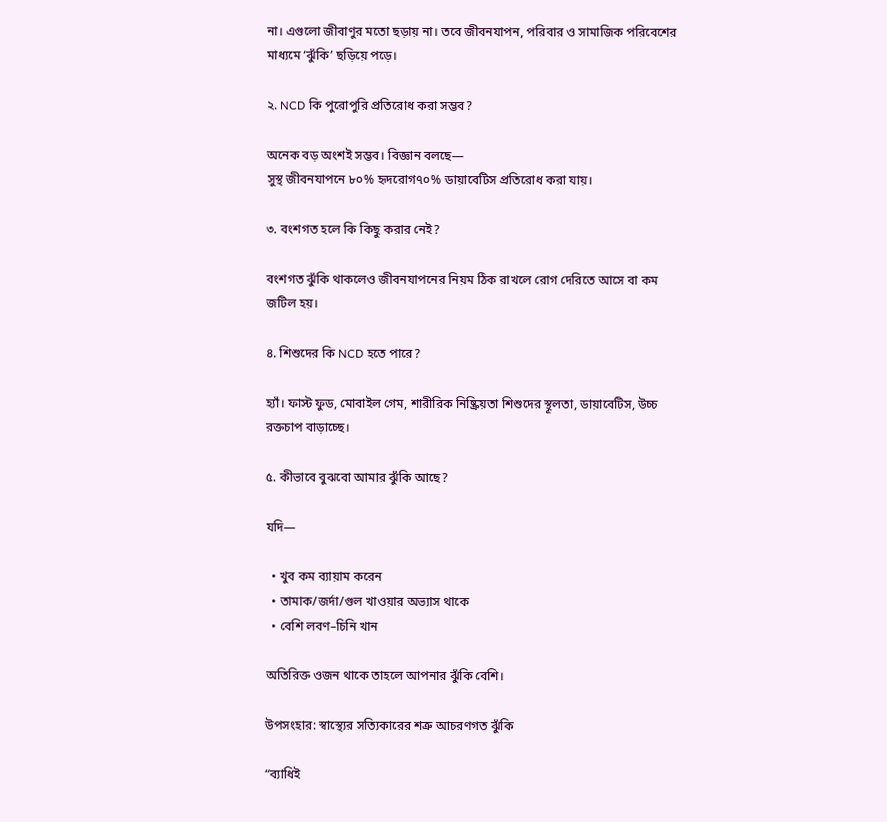না। এগুলো জীবাণুর মতো ছড়ায় না। তবে জীবনযাপন, পরিবার ও সামাজিক পরিবেশের মাধ্যমে ‘ঝুঁকি’ ছড়িয়ে পড়ে।

২. NCD কি পুরোপুরি প্রতিরোধ করা সম্ভব?

অনেক বড় অংশই সম্ভব। বিজ্ঞান বলছে—
সুস্থ জীবনযাপনে ৮০% হৃদরোগ৭০% ডায়াবেটিস প্রতিরোধ করা যায়।

৩. বংশগত হলে কি কিছু করার নেই?

বংশগত ঝুঁকি থাকলেও জীবনযাপনের নিয়ম ঠিক রাখলে রোগ দেরিতে আসে বা কম জটিল হয়।

৪. শিশুদের কি NCD হতে পারে?

হ্যাঁ। ফাস্ট ফুড, মোবাইল গেম, শারীরিক নিষ্ক্রিয়তা শিশুদের স্থূলতা, ডায়াবেটিস, উচ্চ রক্তচাপ বাড়াচ্ছে।

৫. কীভাবে বুঝবো আমার ঝুঁকি আছে?

যদি—

  • খুব কম ব্যায়াম করেন
  • তামাক/জর্দা/গুল খাওয়ার অভ্যাস থাকে
  • বেশি লবণ–চিনি খান

অতিরিক্ত ওজন থাকে তাহলে আপনার ঝুঁকি বেশি।

উপসংহার: স্বাস্থ্যের সত্যিকারের শত্রু আচরণগত ঝুঁকি

“ব্যাধিই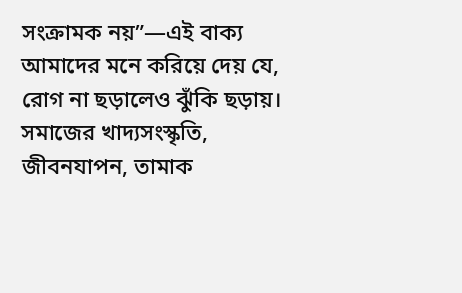সংক্রামক নয়”—এই বাক্য আমাদের মনে করিয়ে দেয় যে, রোগ না ছড়ালেও ঝুঁকি ছড়ায়। সমাজের খাদ্যসংস্কৃতি, জীবনযাপন, তামাক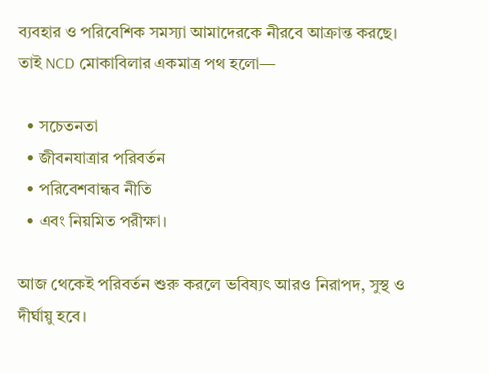ব্যবহার ও পরিবেশিক সমস্যা আমাদেরকে নীরবে আক্রান্ত করছে। তাই NCD মোকাবিলার একমাত্র পথ হলো—

  • সচেতনতা
  • জীবনযাত্রার পরিবর্তন
  • পরিবেশবান্ধব নীতি
  • এবং নিয়মিত পরীক্ষা।

আজ থেকেই পরিবর্তন শুরু করলে ভবিষ্যৎ আরও নিরাপদ, সুস্থ ও দীর্ঘায়ু হবে।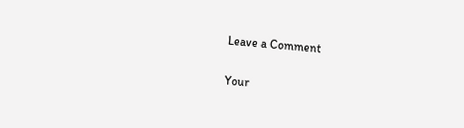Leave a Comment

Your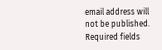email address will not be published. Required fields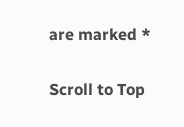are marked *

Scroll to Top